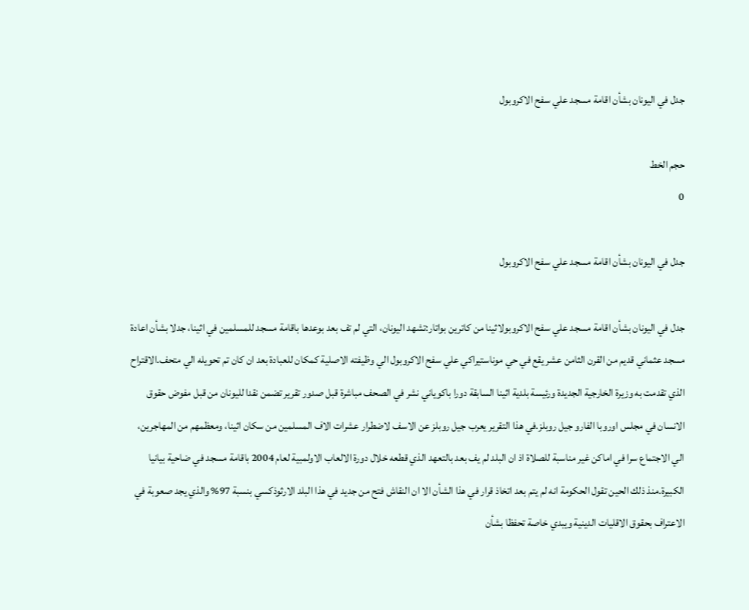جدل في اليونان بشأن اقامة مسجد علي سفح الاكروبول

حجم الخط
0

جدل في اليونان بشأن اقامة مسجد علي سفح الاكروبول

جدل في اليونان بشأن اقامة مسجد علي سفح الاكروبولاثينا من كاترين بواتار:تشهد اليونان، التي لم تف بعد بوعدها باقامة مسجد للمسلمين في اثينا، جدلا بشأن اعادة مسجد عثماني قديم من القرن الثامن عشر يقع في حي موناستيراكي علي سفح الاكروبول الي وظيفته الاصلية كمكان للعبادة بعد ان كان تم تحويله الي متحف.الاقتراح الذي تقدمت به وزيرة الخارجية الجديدة ورئيسة بلدية اثينا السابقة دورا باكوياني نشر في الصحف مباشرة قبل صدور تقرير تضمن نقدا لليونان من قبل مفوض حقوق الانسان في مجلس اوروبا الفارو جيل روبلز.في هذا التقرير يعرب جيل روبلز عن الاسف لاضطرار عشرات الاف المسلمين من سكان اثينا، ومعظمهم من المهاجرين، الي الاجتماع سرا في اماكن غير مناسبة للصلاة اذ ان البلد لم يف بعد بالتعهد الذي قطعه خلال دورة الالعاب الاولمبية لعام 2004 باقامة مسجد في ضاحية بيانيا الكبيرة.منذ ذلك الحين تقول الحكومة انه لم يتم بعد اتخاذ قرار في هذا الشأن الا ان النقاش فتح من جديد في هذا البلد الارثوذكسي بنسبة 97% والذي يجد صعوبة في الاعتراف بحقوق الاقليات الدينية ويبدي خاصة تحفظا بشأن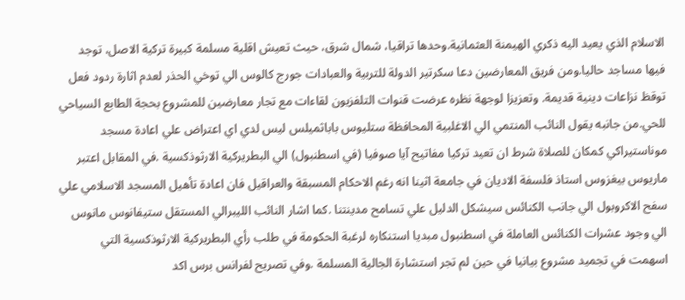الاسلام الذي يعيد اليه ذكري الهيمنة العثمانية.وحدها تراقيا، شمال شرق، حيث تعيش اقلية مسلمة كبيرة تركية الاصل، توجد فيها مساجد حاليا.ومن فريق المعارضين دعا سكرتير الدولة للتربية والعبادات جورج كالوس الي توخي الحذر لعدم اثارة ردود فعل توقظ نزاعات دينية قديمة. وتعزيزا لوجهة نظره عرضت قنوات التلفزيون لقاءات مع تجار معارضين للمشروع بحجة الطابع السياحي للحي.من جانبه يقول النائب المنتمي الي الاغلبية المحافظة ستليوس باباثميلس ليس لدي اي اعتراض علي اعادة مسجد موناستيراكي كمكان للصلاة شرط ان تعيد تركيا مفاتيح آيا صوفيا (في اسطنبول) الي البطريركية الارثوذكسية .في المقابل اعتبر ماريوس بيغزوس استاذ فلسفة الاديان في جامعة اثينا انه رغم الاحكام المسبقة والعراقيل فان اعادة تأهيل المسجد الاسلامي علي سفح الاكروبول الي جانب الكنائس سيشكل الدليل علي تسامح مدينتنا .كما اشار النائب الليبرالي المستقل ستيفانوس مانوس الي وجود عشرات الكنائس العاملة في اسطنبول مبديا استنكاره لرغبة الحكومة في طلب رأي البطريركية الارثوذكسية التي اسهمت في تجميد مشروع بيانيا في حين لم تجر استشارة الجالية المسلمة .وفي تصريح لفرانس برس اكد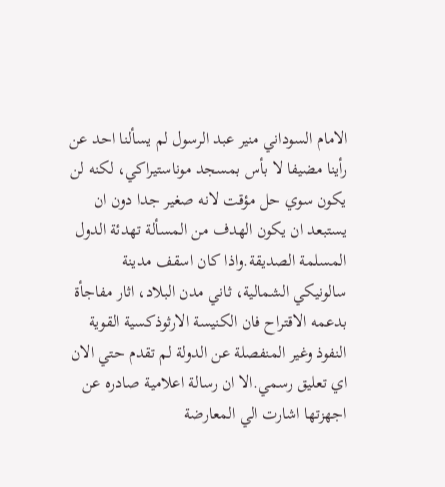الامام السوداني منير عبد الرسول لم يسألنا احد عن رأينا مضيفا لا بأس بمسجد موناستيراكي، لكنه لن يكون سوي حل مؤقت لانه صغير جدا دون ان يستبعد ان يكون الهدف من المسألة تهدئة الدول المسلمة الصديقة.واذا كان اسقف مدينة سالونيكي الشمالية، ثاني مدن البلاد، اثار مفاجأة بدعمه الاقتراح فان الكنيسة الارثوذكسية القوية النفوذ وغير المنفصلة عن الدولة لم تقدم حتي الان اي تعليق رسمي.الا ان رسالة اعلامية صادره عن اجهزتها اشارت الي المعارضة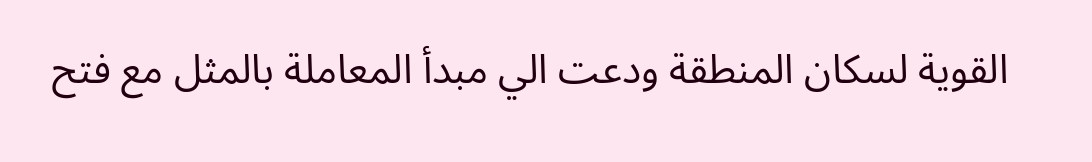القوية لسكان المنطقة ودعت الي مبدأ المعاملة بالمثل مع فتح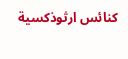كنائس ارثوذكسية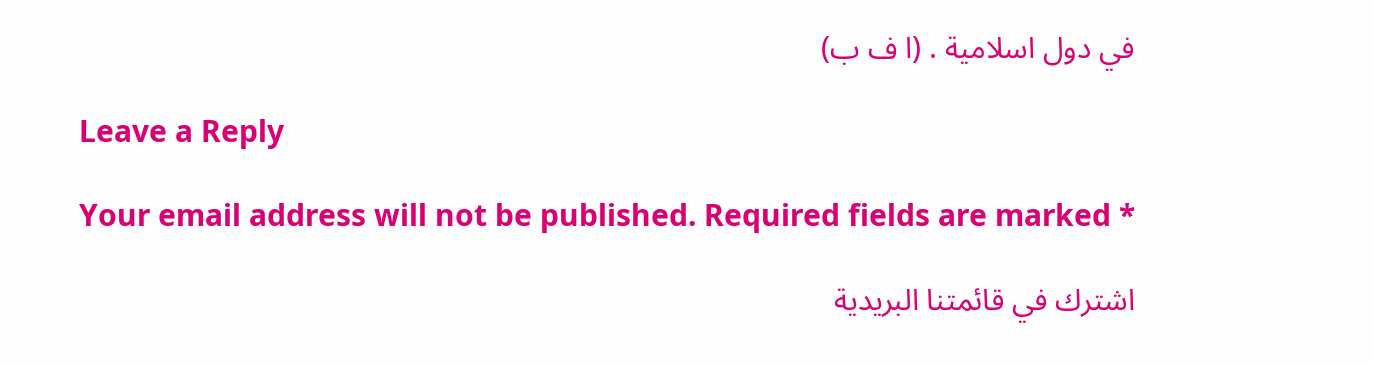في دول اسلامية . (ا ف ب)

Leave a Reply

Your email address will not be published. Required fields are marked *

اشترك في قائمتنا البريدية